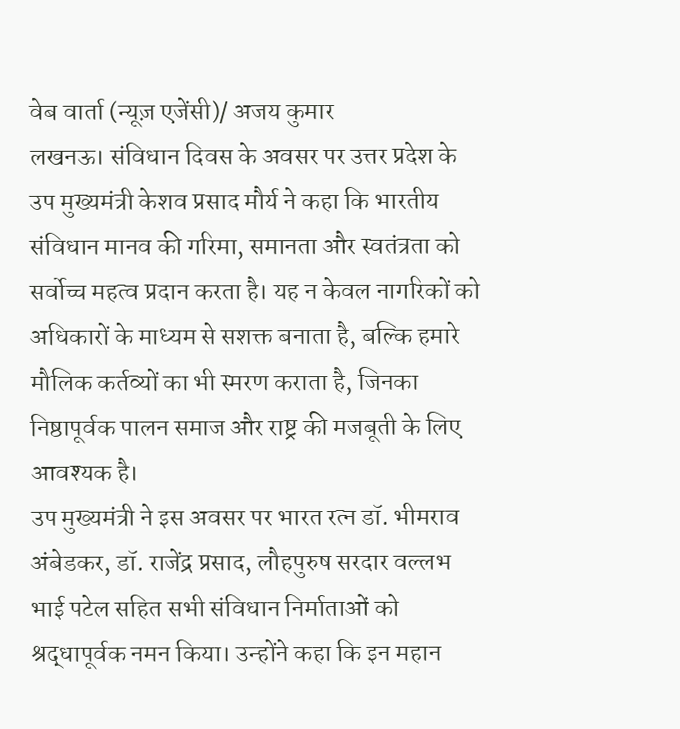वेब वार्ता (न्यूज़ एजेंसी)/ अजय कुमार
लखनऊ। संविधान दिवस के अवसर पर उत्तर प्रदेश के उप मुख्यमंत्री केशव प्रसाद मौर्य ने कहा कि भारतीय संविधान मानव की गरिमा, समानता और स्वतंत्रता को सर्वोच्च महत्व प्रदान करता है। यह न केवल नागरिकों को अधिकारों के माध्यम से सशक्त बनाता है, बल्कि हमारे मौलिक कर्तव्यों का भी स्मरण कराता है, जिनका निष्ठापूर्वक पालन समाज और राष्ट्र की मजबूती के लिए आवश्यक है।
उप मुख्यमंत्री ने इस अवसर पर भारत रत्न डॉ. भीमराव अंबेडकर, डॉ. राजेंद्र प्रसाद, लौहपुरुष सरदार वल्लभ भाई पटेल सहित सभी संविधान निर्माताओं को श्रद्धापूर्वक नमन किया। उन्होंने कहा कि इन महान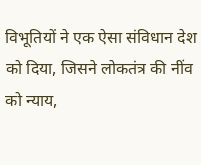विभूतियों ने एक ऐसा संविधान देश को दिया, जिसने लोकतंत्र की नींव को न्याय,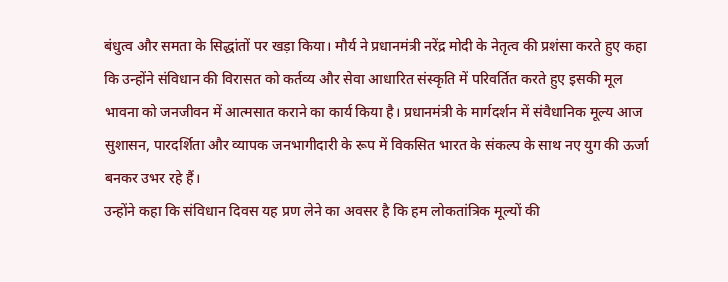बंधुत्व और समता के सिद्धांतों पर खड़ा किया। मौर्य ने प्रधानमंत्री नरेंद्र मोदी के नेतृत्व की प्रशंसा करते हुए कहा कि उन्होंने संविधान की विरासत को कर्तव्य और सेवा आधारित संस्कृति में परिवर्तित करते हुए इसकी मूल भावना को जनजीवन में आत्मसात कराने का कार्य किया है। प्रधानमंत्री के मार्गदर्शन में संवैधानिक मूल्य आज सुशासन, पारदर्शिता और व्यापक जनभागीदारी के रूप में विकसित भारत के संकल्प के साथ नए युग की ऊर्जा बनकर उभर रहे हैं।
उन्होंने कहा कि संविधान दिवस यह प्रण लेने का अवसर है कि हम लोकतांत्रिक मूल्यों की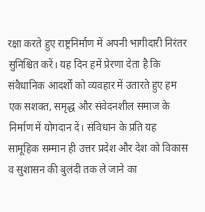रक्षा करते हुए राष्ट्रनिर्माण में अपनी भागीदारी निरंतर सुनिश्चित करें। यह दिन हमें प्रेरणा देता है कि संवैधानिक आदर्शों को व्यवहार में उतारते हुए हम एक सशक्त, समृद्ध और संवेदनशील समाज के निर्माण में योगदान दें। संविधान के प्रति यह सामूहिक सम्मान ही उत्तर प्रदेश और देश को विकास व सुशासन की बुलंदी तक ले जाने का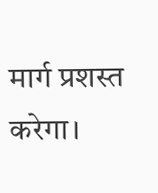मार्ग प्रशस्त करेगा।